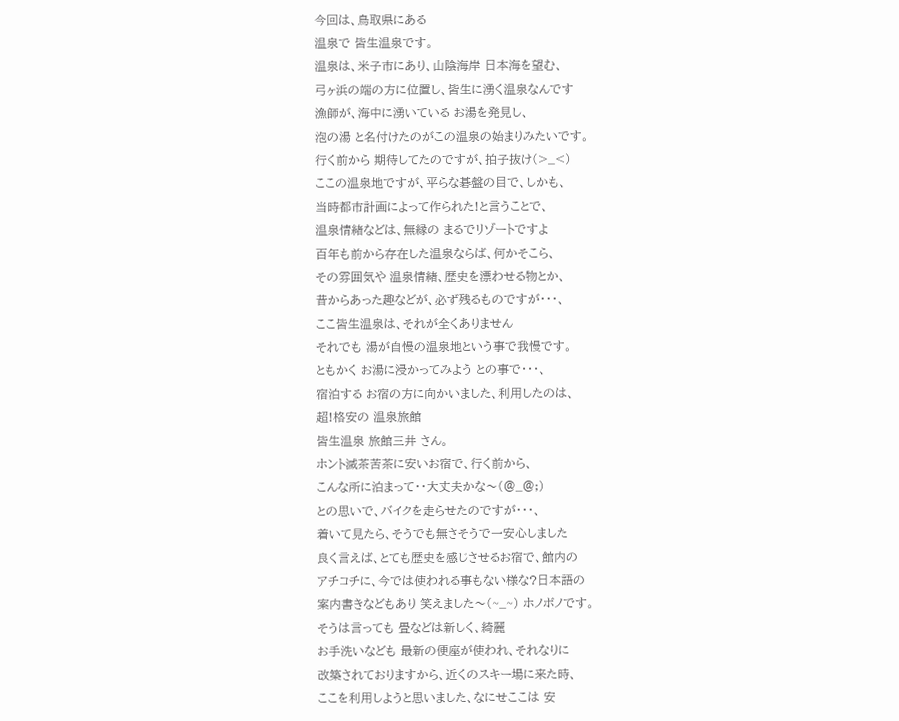今回は、鳥取県にある
温泉で 皆生温泉です。
温泉は、米子市にあり、山陰海岸 日本海を望む、
弓ヶ浜の端の方に位置し、皆生に湧く温泉なんです
漁師が、海中に湧いている お湯を発見し、
泡の湯 と名付けたのがこの温泉の始まりみたいです。
行く前から 期待してたのですが、拍子抜け(>_<)
ここの温泉地ですが、平らな碁盤の目で、しかも、
当時都市計画によって作られた!と言うことで、
温泉情緒などは、無縁の まるでリゾートですよ
百年も前から存在した温泉ならば、何かそこら、
その雰囲気や 温泉情緒、歴史を漂わせる物とか、
昔からあった趣などが、必ず残るものですが・・・、
ここ皆生温泉は、それが全くありません
それでも 湯が自慢の温泉地という事で我慢です。
ともかく お湯に浸かってみよう との事で・・・、
宿泊する お宿の方に向かいました、利用したのは、
超!格安の 温泉旅館
皆生温泉 旅館三井 さん。
ホント滅茶苦茶に安いお宿で、行く前から、
こんな所に泊まって・・大丈夫かな〜(@_@;)
との思いで、バイクを走らせたのですが・・・、
着いて見たら、そうでも無さそうで一安心しました
良く言えば、とても歴史を感じさせるお宿で、館内の
アチコチに、今では使われる事もない様な?日本語の
案内書きなどもあり 笑えました〜(~_~) ホノボノです。
そうは言っても 畳などは新しく、綺麗
お手洗いなども 最新の便座が使われ、それなりに
改築されておりますから、近くのスキー場に来た時、
ここを利用しようと思いました、なにせここは 安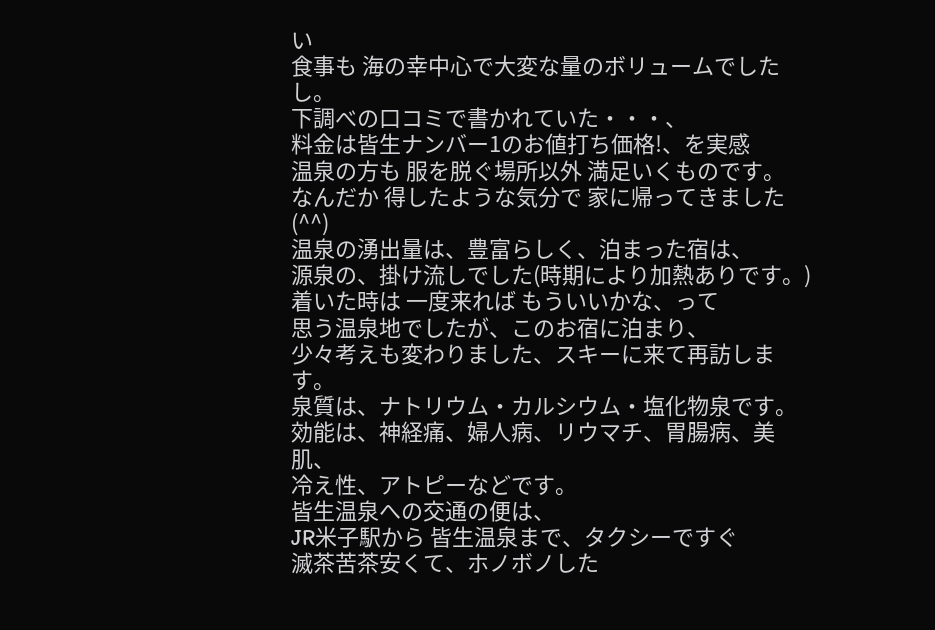い
食事も 海の幸中心で大変な量のボリュームでしたし。
下調べの口コミで書かれていた・・・、
料金は皆生ナンバー1のお値打ち価格!、を実感
温泉の方も 服を脱ぐ場所以外 満足いくものです。
なんだか 得したような気分で 家に帰ってきました(^^)
温泉の湧出量は、豊富らしく、泊まった宿は、
源泉の、掛け流しでした(時期により加熱ありです。)
着いた時は 一度来れば もういいかな、って
思う温泉地でしたが、このお宿に泊まり、
少々考えも変わりました、スキーに来て再訪します。
泉質は、ナトリウム・カルシウム・塩化物泉です。
効能は、神経痛、婦人病、リウマチ、胃腸病、美肌、
冷え性、アトピーなどです。
皆生温泉への交通の便は、
JR米子駅から 皆生温泉まで、タクシーですぐ
滅茶苦茶安くて、ホノボノした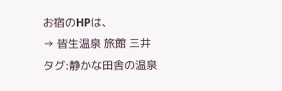お宿のHPは、
→ 皆生温泉 旅館 三井
タグ:静かな田舎の温泉